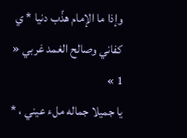وإذا ما الإمام هذّب دنيا * ي كفاني وصالح الغمد غربي « 1 »
يا جميلا جماله ملء عيني ، *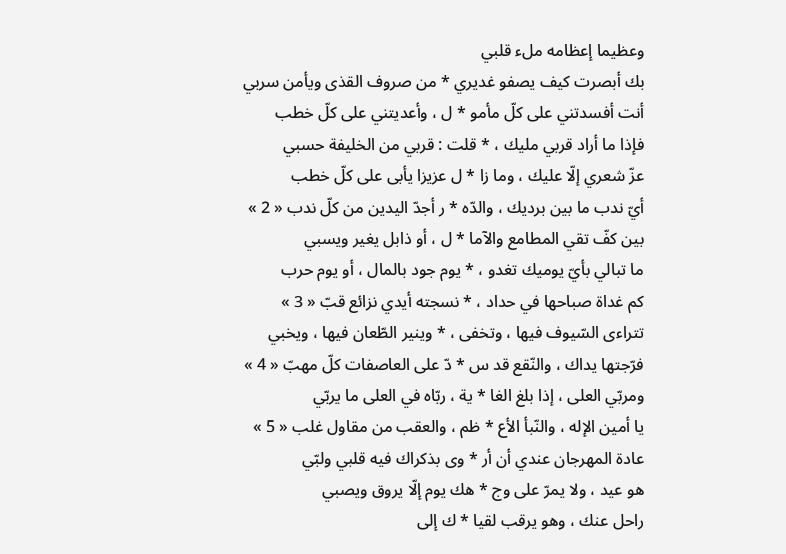وعظيما إعظامه ملء قلبي
بك أبصرت كيف يصفو غديري * من صروف القذى ويأمن سربي
أنت أفسدتني على كلّ مأمو * ل ، وأعديتني على كلّ خطب
فإذا ما أراد قربي مليك ، * قلت : قربي من الخليفة حسبي
عزّ شعري إلّا عليك ، وما زا * ل عزيزا يأبى على كلّ خطب
أيّ ندب ما بين برديك ، والدّه * ر أجدّ اليدين من كلّ ندب « 2 »
بين كفّ تقي المطامع والآما * ل ، أو ذابل يغير ويسبي
ما تبالي بأيّ يوميك تغدو ، * يوم جود بالمال ، أو يوم حرب
كم غداة صباحها في حداد ، * نسجته أيدي نزائع قبّ « 3 »
تتراءى السّيوف فيها ، وتخفى ، * وينير الطّعان فيها ، ويخبي
فرّجتها يداك ، والنّقع قد س * دّ على العاصفات كلّ مهبّ « 4 »
ومربّي العلى ، إذا بلغ الغا * ية ، ربّاه في العلى ما يربّي
يا أمين الإله ، والنّبأ الأع * ظم ، والعقب من مقاول غلب « 5 »
عادة المهرجان عندي أن أر * وى بذكراك فيه قلبي ولبّي
هو عيد ، ولا يمرّ على وج * هك يوم إلّا يروق ويصبي
راحل عنك ، وهو يرقب لقيا * ك إلى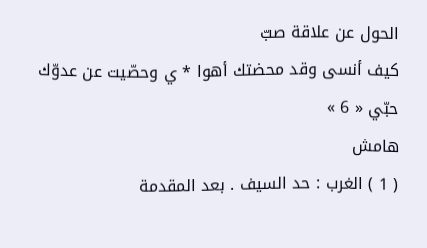الحول عن علاقة صبّ
كيف أنسى وقد محضتك أهوا * ي وحصّيت عن عدوّك حبّي « 6 »
هامش
( 1 ) الغرب : حد السيف . بعد المقدمة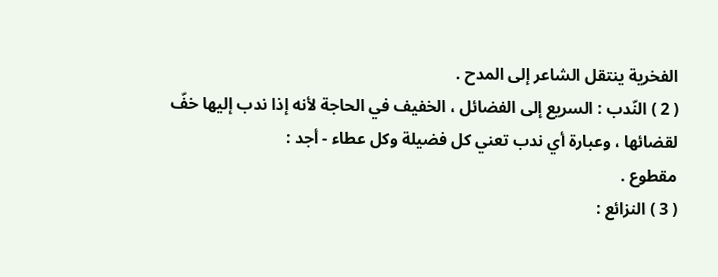الفخرية ينتقل الشاعر إلى المدح .
( 2 ) النّدب : السريع إلى الفضائل ، الخفيف في الحاجة لأنه إذا ندب إليها خفّ لقضائها ، وعبارة أي ندب تعني كل فضيلة وكل عطاء - أجد :
مقطوع .
( 3 ) النزائع :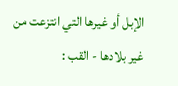الإبل أو غيرها التي انتزعت من غير بلادها - القب :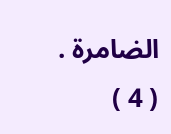الضامرة .
( 4 )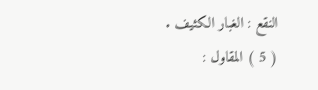النقع : الغبار الكثيف .
( 5 ) المقاول :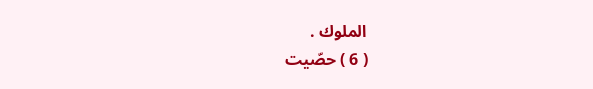الملوك .
( 6 ) حصّيت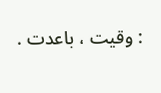: وقيت ، باعدت .